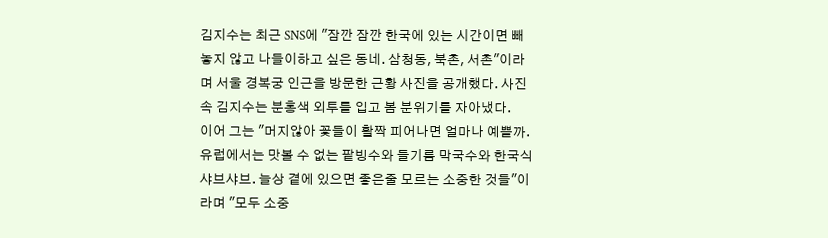김지수는 최근 SNS에 "잠깐 잠깐 한국에 있는 시간이면 빼놓지 않고 나들이하고 싶은 동네. 삼청동, 북촌, 서촌"이라며 서울 경복궁 인근을 방문한 근황 사진을 공개했다. 사진 속 김지수는 분홍색 외투를 입고 봄 분위기를 자아냈다.
이어 그는 "머지않아 꽃들이 활짝 피어나면 얼마나 예쁠까. 유럽에서는 맛볼 수 없는 팥빙수와 들기름 막국수와 한국식 샤브샤브. 늘상 곁에 있으면 좋은줄 모르는 소중한 것들"이라며 "모두 소중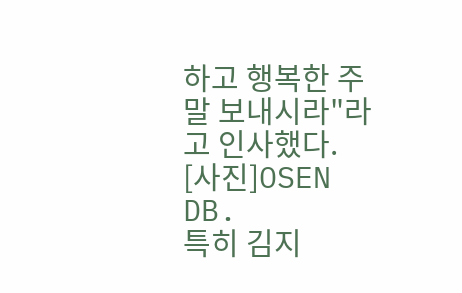하고 행복한 주말 보내시라"라고 인사했다.
[사진]OSEN DB.
특히 김지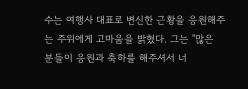수는 여행사 대표로 변신한 근황을 응원해주는 주위에게 고마움을 밝혔다. 그는 "많은 분들이 응원과 축하를 해주셔서 너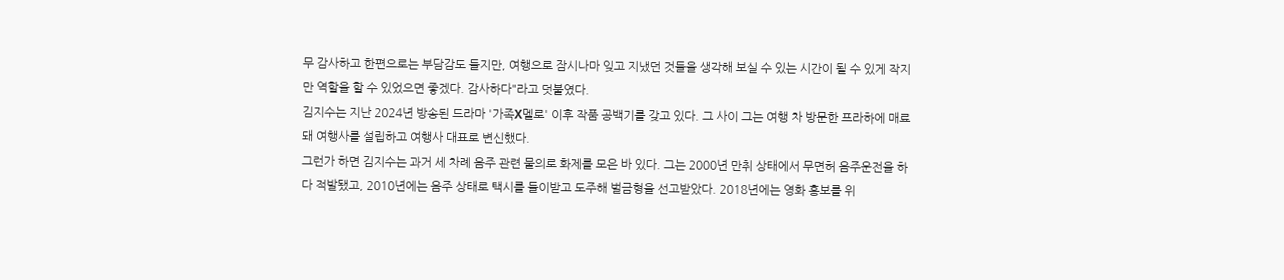무 감사하고 한편으로는 부담감도 들지만, 여행으로 잠시나마 잊고 지냈던 것들을 생각해 보실 수 있는 시간이 될 수 있게 작지만 역할을 할 수 있었으면 좋겠다. 감사하다"라고 덧붙였다.
김지수는 지난 2024년 방송된 드라마 '가족X멜로' 이후 작품 공백기를 갖고 있다. 그 사이 그는 여행 차 방문한 프라하에 매료돼 여행사를 설립하고 여행사 대표로 변신했다.
그런가 하면 김지수는 과거 세 차례 음주 관련 물의로 화제를 모은 바 있다. 그는 2000년 만취 상태에서 무면허 음주운전을 하다 적발됐고, 2010년에는 음주 상태로 택시를 들이받고 도주해 벌금형을 선고받았다. 2018년에는 영화 홍보를 위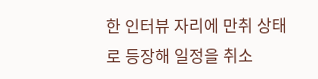한 인터뷰 자리에 만취 상태로 등장해 일정을 취소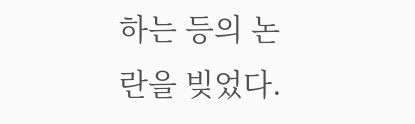하는 등의 논란을 빚었다.